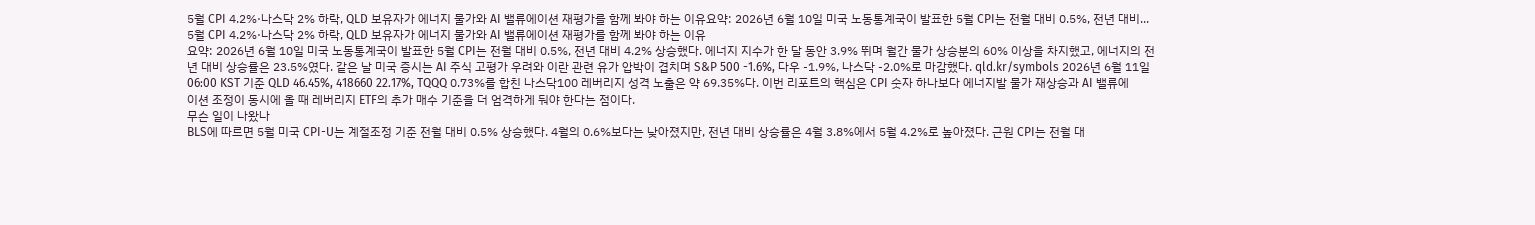5월 CPI 4.2%·나스닥 2% 하락, QLD 보유자가 에너지 물가와 AI 밸류에이션 재평가를 함께 봐야 하는 이유요약: 2026년 6월 10일 미국 노동통계국이 발표한 5월 CPI는 전월 대비 0.5%, 전년 대비...
5월 CPI 4.2%·나스닥 2% 하락, QLD 보유자가 에너지 물가와 AI 밸류에이션 재평가를 함께 봐야 하는 이유
요약: 2026년 6월 10일 미국 노동통계국이 발표한 5월 CPI는 전월 대비 0.5%, 전년 대비 4.2% 상승했다. 에너지 지수가 한 달 동안 3.9% 뛰며 월간 물가 상승분의 60% 이상을 차지했고, 에너지의 전년 대비 상승률은 23.5%였다. 같은 날 미국 증시는 AI 주식 고평가 우려와 이란 관련 유가 압박이 겹치며 S&P 500 -1.6%, 다우 -1.9%, 나스닥 -2.0%로 마감했다. qld.kr/symbols 2026년 6월 11일 06:00 KST 기준 QLD 46.45%, 418660 22.17%, TQQQ 0.73%를 합친 나스닥100 레버리지 성격 노출은 약 69.35%다. 이번 리포트의 핵심은 CPI 숫자 하나보다 에너지발 물가 재상승과 AI 밸류에이션 조정이 동시에 올 때 레버리지 ETF의 추가 매수 기준을 더 엄격하게 둬야 한다는 점이다.
무슨 일이 나왔나
BLS에 따르면 5월 미국 CPI-U는 계절조정 기준 전월 대비 0.5% 상승했다. 4월의 0.6%보다는 낮아졌지만, 전년 대비 상승률은 4월 3.8%에서 5월 4.2%로 높아졌다. 근원 CPI는 전월 대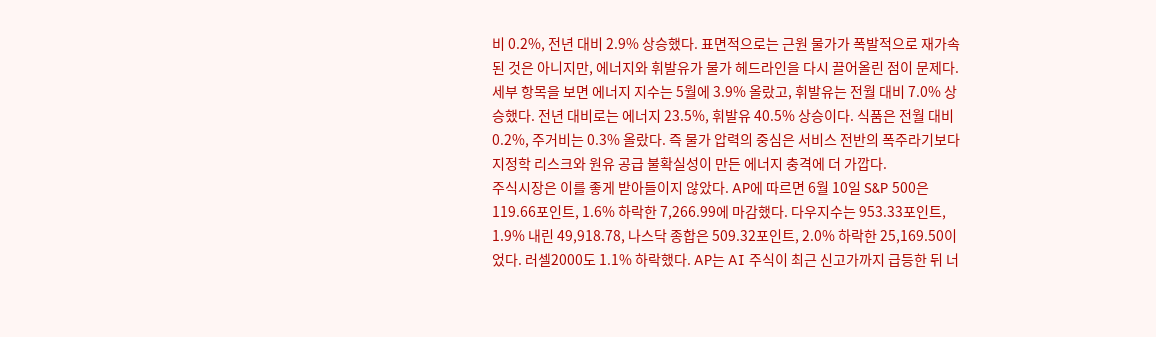비 0.2%, 전년 대비 2.9% 상승했다. 표면적으로는 근원 물가가 폭발적으로 재가속된 것은 아니지만, 에너지와 휘발유가 물가 헤드라인을 다시 끌어올린 점이 문제다.
세부 항목을 보면 에너지 지수는 5월에 3.9% 올랐고, 휘발유는 전월 대비 7.0% 상승했다. 전년 대비로는 에너지 23.5%, 휘발유 40.5% 상승이다. 식품은 전월 대비 0.2%, 주거비는 0.3% 올랐다. 즉 물가 압력의 중심은 서비스 전반의 폭주라기보다 지정학 리스크와 원유 공급 불확실성이 만든 에너지 충격에 더 가깝다.
주식시장은 이를 좋게 받아들이지 않았다. AP에 따르면 6월 10일 S&P 500은 119.66포인트, 1.6% 하락한 7,266.99에 마감했다. 다우지수는 953.33포인트, 1.9% 내린 49,918.78, 나스닥 종합은 509.32포인트, 2.0% 하락한 25,169.50이었다. 러셀2000도 1.1% 하락했다. AP는 AI 주식이 최근 신고가까지 급등한 뒤 너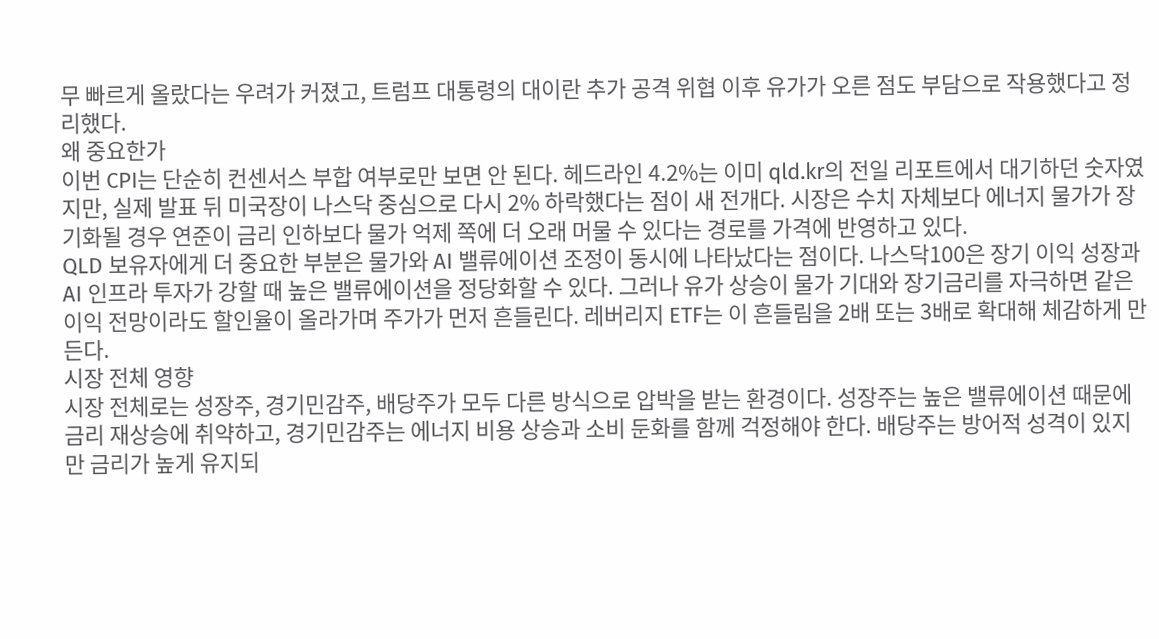무 빠르게 올랐다는 우려가 커졌고, 트럼프 대통령의 대이란 추가 공격 위협 이후 유가가 오른 점도 부담으로 작용했다고 정리했다.
왜 중요한가
이번 CPI는 단순히 컨센서스 부합 여부로만 보면 안 된다. 헤드라인 4.2%는 이미 qld.kr의 전일 리포트에서 대기하던 숫자였지만, 실제 발표 뒤 미국장이 나스닥 중심으로 다시 2% 하락했다는 점이 새 전개다. 시장은 수치 자체보다 에너지 물가가 장기화될 경우 연준이 금리 인하보다 물가 억제 쪽에 더 오래 머물 수 있다는 경로를 가격에 반영하고 있다.
QLD 보유자에게 더 중요한 부분은 물가와 AI 밸류에이션 조정이 동시에 나타났다는 점이다. 나스닥100은 장기 이익 성장과 AI 인프라 투자가 강할 때 높은 밸류에이션을 정당화할 수 있다. 그러나 유가 상승이 물가 기대와 장기금리를 자극하면 같은 이익 전망이라도 할인율이 올라가며 주가가 먼저 흔들린다. 레버리지 ETF는 이 흔들림을 2배 또는 3배로 확대해 체감하게 만든다.
시장 전체 영향
시장 전체로는 성장주, 경기민감주, 배당주가 모두 다른 방식으로 압박을 받는 환경이다. 성장주는 높은 밸류에이션 때문에 금리 재상승에 취약하고, 경기민감주는 에너지 비용 상승과 소비 둔화를 함께 걱정해야 한다. 배당주는 방어적 성격이 있지만 금리가 높게 유지되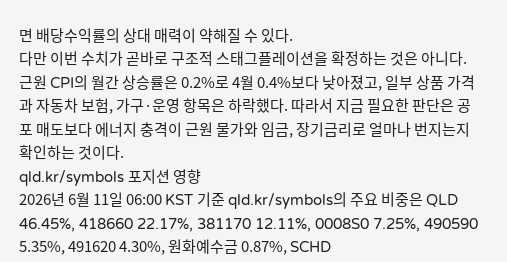면 배당수익률의 상대 매력이 약해질 수 있다.
다만 이번 수치가 곧바로 구조적 스태그플레이션을 확정하는 것은 아니다. 근원 CPI의 월간 상승률은 0.2%로 4월 0.4%보다 낮아졌고, 일부 상품 가격과 자동차 보험, 가구·운영 항목은 하락했다. 따라서 지금 필요한 판단은 공포 매도보다 에너지 충격이 근원 물가와 임금, 장기금리로 얼마나 번지는지 확인하는 것이다.
qld.kr/symbols 포지션 영향
2026년 6월 11일 06:00 KST 기준 qld.kr/symbols의 주요 비중은 QLD 46.45%, 418660 22.17%, 381170 12.11%, 0008S0 7.25%, 490590 5.35%, 491620 4.30%, 원화예수금 0.87%, SCHD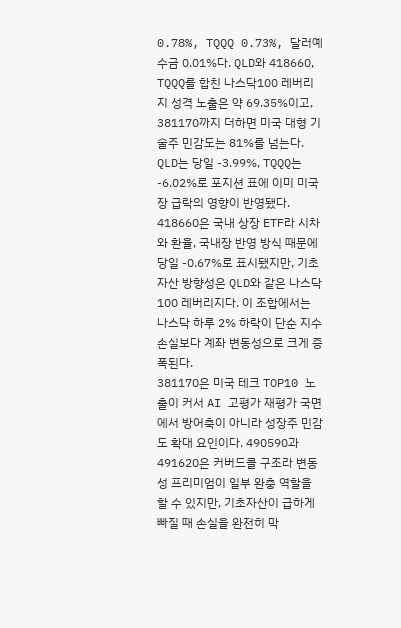0.78%, TQQQ 0.73%, 달러예수금 0.01%다. QLD와 418660, TQQQ를 합친 나스닥100 레버리지 성격 노출은 약 69.35%이고, 381170까지 더하면 미국 대형 기술주 민감도는 81%를 넘는다.
QLD는 당일 -3.99%, TQQQ는 -6.02%로 포지션 표에 이미 미국장 급락의 영향이 반영됐다. 418660은 국내 상장 ETF라 시차와 환율, 국내장 반영 방식 때문에 당일 -0.67%로 표시됐지만, 기초자산 방향성은 QLD와 같은 나스닥100 레버리지다. 이 조합에서는 나스닥 하루 2% 하락이 단순 지수 손실보다 계좌 변동성으로 크게 증폭된다.
381170은 미국 테크 TOP10 노출이 커서 AI 고평가 재평가 국면에서 방어축이 아니라 성장주 민감도 확대 요인이다. 490590과 491620은 커버드콜 구조라 변동성 프리미엄이 일부 완충 역할을 할 수 있지만, 기초자산이 급하게 빠질 때 손실을 완전히 막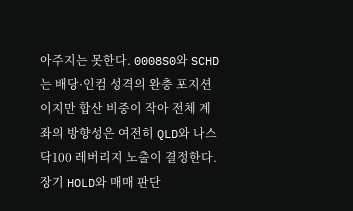아주지는 못한다. 0008S0와 SCHD는 배당·인컴 성격의 완충 포지션이지만 합산 비중이 작아 전체 계좌의 방향성은 여전히 QLD와 나스닥100 레버리지 노출이 결정한다.
장기 HOLD와 매매 판단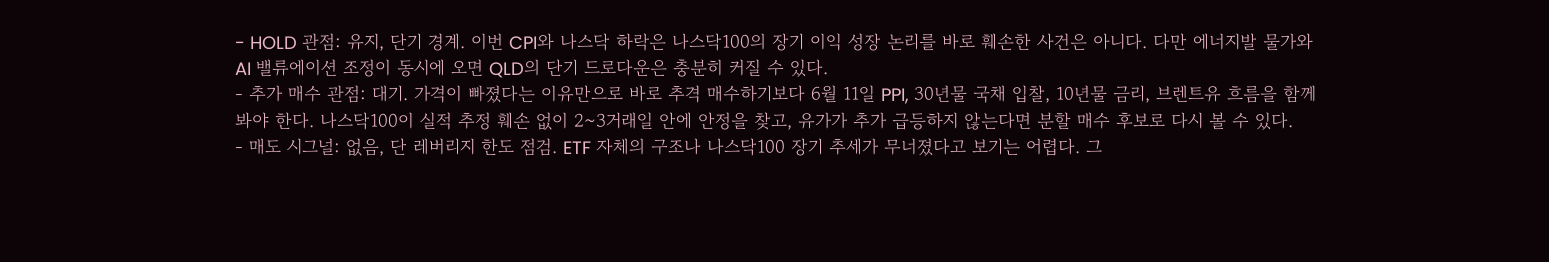- HOLD 관점: 유지, 단기 경계. 이번 CPI와 나스닥 하락은 나스닥100의 장기 이익 성장 논리를 바로 훼손한 사건은 아니다. 다만 에너지발 물가와 AI 밸류에이션 조정이 동시에 오면 QLD의 단기 드로다운은 충분히 커질 수 있다.
- 추가 매수 관점: 대기. 가격이 빠졌다는 이유만으로 바로 추격 매수하기보다 6월 11일 PPI, 30년물 국채 입찰, 10년물 금리, 브렌트유 흐름을 함께 봐야 한다. 나스닥100이 실적 추정 훼손 없이 2~3거래일 안에 안정을 찾고, 유가가 추가 급등하지 않는다면 분할 매수 후보로 다시 볼 수 있다.
- 매도 시그널: 없음, 단 레버리지 한도 점검. ETF 자체의 구조나 나스닥100 장기 추세가 무너졌다고 보기는 어렵다. 그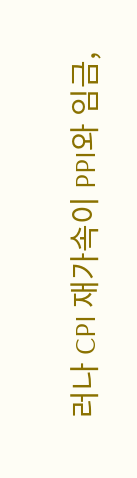러나 CPI 재가속이 PPI와 임금,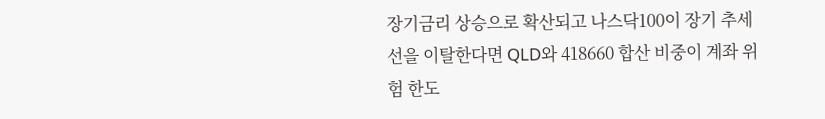장기금리 상승으로 확산되고 나스닥100이 장기 추세선을 이탈한다면 QLD와 418660 합산 비중이 계좌 위험 한도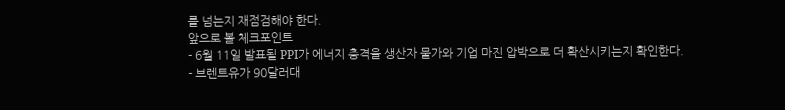를 넘는지 재점검해야 한다.
앞으로 볼 체크포인트
- 6월 11일 발표될 PPI가 에너지 충격을 생산자 물가와 기업 마진 압박으로 더 확산시키는지 확인한다.
- 브렌트유가 90달러대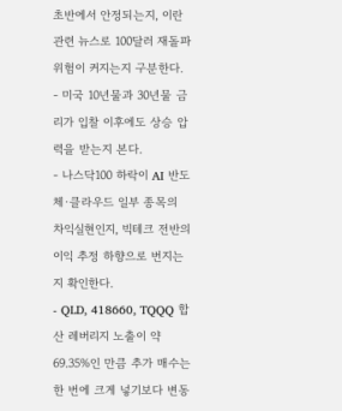초반에서 안정되는지, 이란 관련 뉴스로 100달러 재돌파 위험이 커지는지 구분한다.
- 미국 10년물과 30년물 금리가 입찰 이후에도 상승 압력을 받는지 본다.
- 나스닥100 하락이 AI 반도체·클라우드 일부 종목의 차익실현인지, 빅테크 전반의 이익 추정 하향으로 번지는지 확인한다.
- QLD, 418660, TQQQ 합산 레버리지 노출이 약 69.35%인 만큼 추가 매수는 한 번에 크게 넣기보다 변동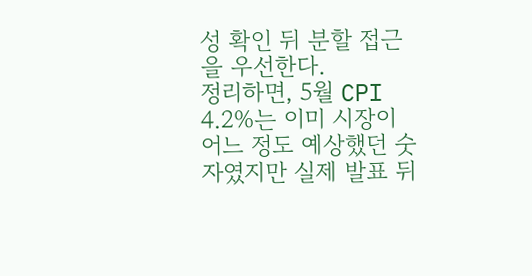성 확인 뒤 분할 접근을 우선한다.
정리하면, 5월 CPI 4.2%는 이미 시장이 어느 정도 예상했던 숫자였지만 실제 발표 뒤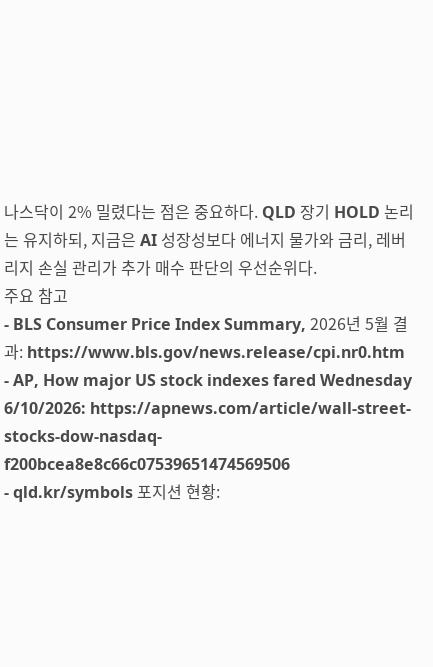나스닥이 2% 밀렸다는 점은 중요하다. QLD 장기 HOLD 논리는 유지하되, 지금은 AI 성장성보다 에너지 물가와 금리, 레버리지 손실 관리가 추가 매수 판단의 우선순위다.
주요 참고
- BLS Consumer Price Index Summary, 2026년 5월 결과: https://www.bls.gov/news.release/cpi.nr0.htm
- AP, How major US stock indexes fared Wednesday 6/10/2026: https://apnews.com/article/wall-street-stocks-dow-nasdaq-f200bcea8e8c66c07539651474569506
- qld.kr/symbols 포지션 현황: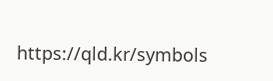https://qld.kr/symbols